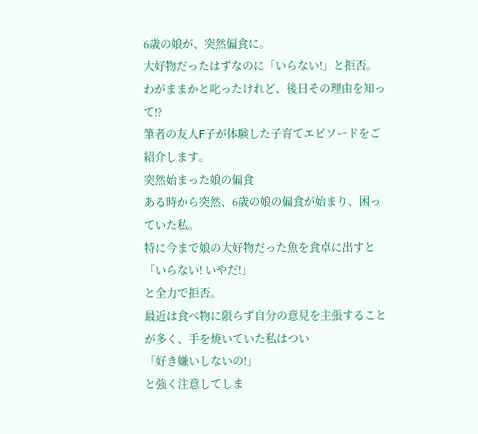6歳の娘が、突然偏食に。
大好物だったはずなのに「いらない!」と拒否。
わがままかと叱ったけれど、後日その理由を知って!?
筆者の友人F子が体験した子育てエピソードをご紹介します。
突然始まった娘の偏食
ある時から突然、6歳の娘の偏食が始まり、困っていた私。
特に今まで娘の大好物だった魚を食卓に出すと
「いらない! いやだ!」
と全力で拒否。
最近は食べ物に限らず自分の意見を主張することが多く、手を焼いていた私はつい
「好き嫌いしないの!」
と強く注意してしま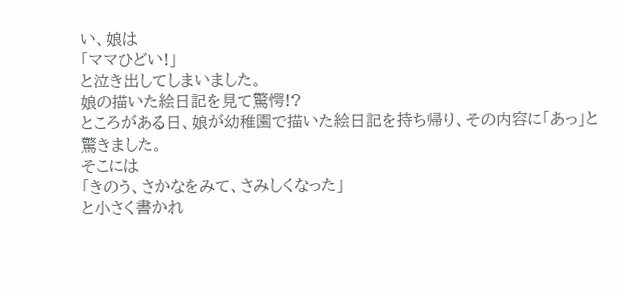い、娘は
「ママひどい!」
と泣き出してしまいました。
娘の描いた絵日記を見て驚愕!?
ところがある日、娘が幼稚園で描いた絵日記を持ち帰り、その内容に「あっ」と驚きました。
そこには
「きのう、さかなをみて、さみしくなった」
と小さく書かれ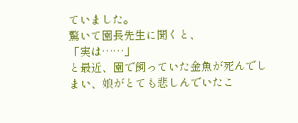ていました。
驚いて園長先生に聞くと、
「実は……」
と最近、園で飼っていた金魚が死んでしまい、娘がとても悲しんでいたこ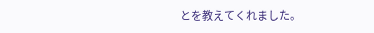とを教えてくれました。